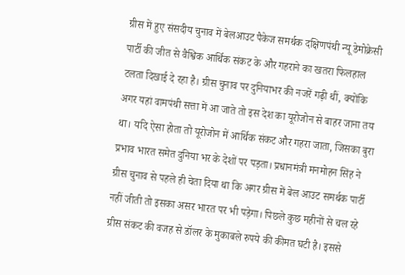ग्रीस में हुए संसदीय चुनाव में बेलआउट पैकेज समर्थक दक्षिणपंथी न्यू डेमोक्रेसी पार्टी की जीत से वैश्विक आर्थिक संकट के और गहराने का खतरा फिलहाल टलता दिखाई दे रहा है। ग्रीस चुनाव पर दुनियाभर की नजरें गढ़ी थीं, क्योंकि अगर यहां वामपंथी सत्ता में आ जाते तो इस देश का यूरोजोन से बाहर जाना तय था। यदि ऐसा होता तो यूरोजोन में आर्थिक संकट और गहरा जाता, जिसका बुरा प्रभाव भारत समेत दुनिया भर के देशों पर पड़ता। प्रधानमंत्री मनमोहन सिंह ने ग्रीस चुनाव से पहले ही चेता दिया था कि अगर ग्रीस में बेल आउट समर्थक पार्टी नहीं जीती तो इसका असर भारत पर भी पड़ेगा। पिछले कुछ महीनों से चल रहे ग्रीस संकट की वजह से डॉलर के मुकाबले रुपये की कीमत घटी है। इससे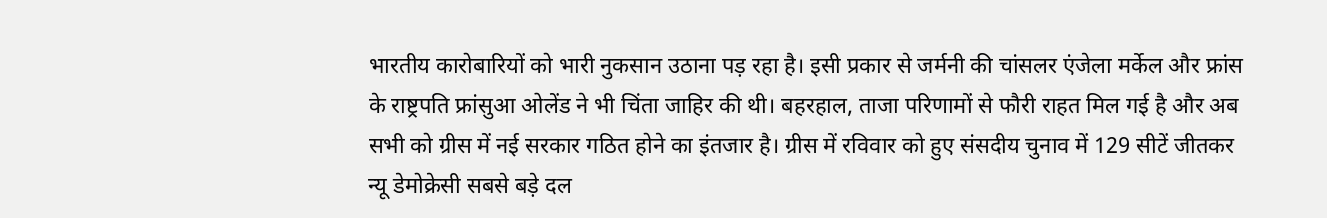भारतीय कारोबारियों को भारी नुकसान उठाना पड़ रहा है। इसी प्रकार से जर्मनी की चांसलर एंजेला मर्केल और फ्रांस के राष्ट्रपति फ्रांसुआ ओलेंड ने भी चिंता जाहिर की थी। बहरहाल, ताजा परिणामों से फौरी राहत मिल गई है और अब सभी को ग्रीस में नई सरकार गठित होने का इंतजार है। ग्रीस में रविवार को हुए संसदीय चुनाव में 129 सीटें जीतकर न्यू डेमोक्रेसी सबसे बड़े दल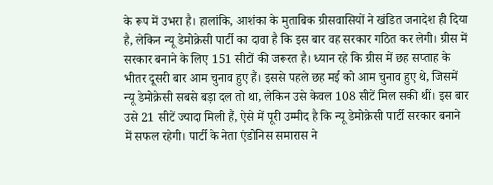के रूप में उभरा है। हालांकि, आशंका के मुताबिक ग्रीसवासियों ने खंडित जनादेश ही दिया है, लेकिन न्यू डेमोक्रेसी पार्टी का दावा है कि इस बार वह सरकार गठित कर लेगी। ग्रीस में सरकार बनाने के लिए 151 सीटों की जरूरत है। ध्यान रहे कि ग्रीस में छह सप्ताह के भीतर दूसरी बार आम चुनाव हुए हैं। इससे पहले छह मई को आम चुनाव हुए थे, जिसमें न्यू डेमोक्रेसी सबसे बड़ा दल तो था, लेकिन उसे केवल 108 सीटें मिल सकी थीं। इस बार उसे 21 सीटें ज्यादा मिली हैं, ऐसे में पूरी उम्मीद है कि न्यू डेमोक्रेसी पार्टी सरकार बनाने में सफल रहेगी। पार्टी के नेता एंडोनिस समारास ने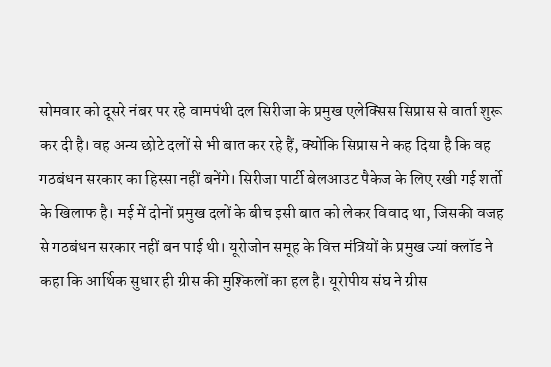सोमवार को दूसरे नंबर पर रहे वामपंथी दल सिरीजा के प्रमुख एलेक्सिस सिप्रास से वार्ता शुरू कर दी है। वह अन्य छोटे दलों से भी बात कर रहे हैं, क्योंकि सिप्रास ने कह दिया है कि वह गठबंधन सरकार का हिस्सा नहीं बनेंगे। सिरीजा पार्टी बेलआउट पैकेज के लिए रखी गई शर्तो के खिलाफ है। मई में दोनों प्रमुख दलों के बीच इसी बात को लेकर विवाद था, जिसकी वजह से गठबंधन सरकार नहीं बन पाई थी। यूरोजोन समूह के वित्त मंत्रियों के प्रमुख ज्यां क्लॉड ने कहा कि आर्थिक सुधार ही ग्रीस की मुश्किलों का हल है। यूरोपीय संघ ने ग्रीस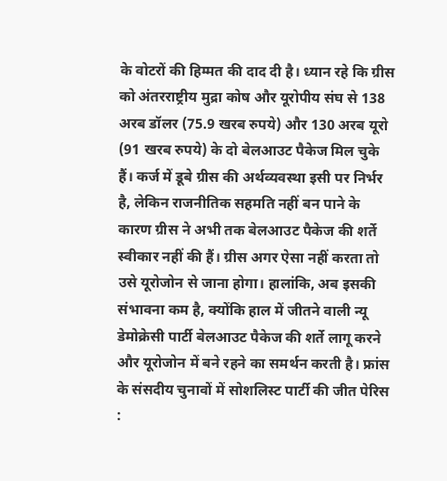के वोटरों की हिम्मत की दाद दी है। ध्यान रहे कि ग्रीस को अंतरराष्ट्रीय मुद्रा कोष और यूरोपीय संघ से 138 अरब डॉलर (75.9 खरब रुपये) और 130 अरब यूरो (91 खरब रुपये) के दो बेलआउट पैकेज मिल चुके हैं। कर्ज में डूबे ग्रीस की अर्थव्यवस्था इसी पर निर्भर है, लेकिन राजनीतिक सहमति नहीं बन पाने के कारण ग्रीस ने अभी तक बेलआउट पैकेज की शर्ते स्वीकार नहीं की हैं। ग्रीस अगर ऐसा नहीं करता तो उसे यूरोजोन से जाना होगा। हालांकि, अब इसकी संभावना कम है, क्योंकि हाल में जीतने वाली न्यू डेमोक्रेसी पार्टी बेलआउट पैकेज की शर्ते लागू करने और यूरोजोन में बने रहने का समर्थन करती है। फ्रांस के संसदीय चुनावों में सोशलिस्ट पार्टी की जीत पेरिस :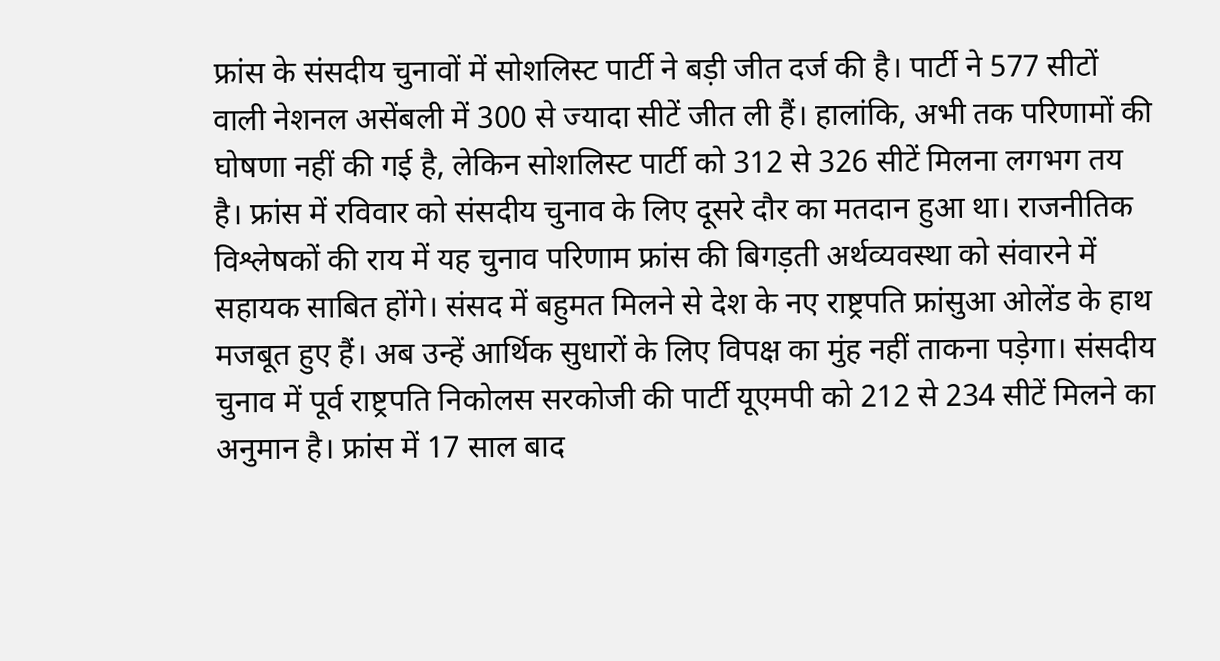फ्रांस के संसदीय चुनावों में सोशलिस्ट पार्टी ने बड़ी जीत दर्ज की है। पार्टी ने 577 सीटों वाली नेशनल असेंबली में 300 से ज्यादा सीटें जीत ली हैं। हालांकि, अभी तक परिणामों की घोषणा नहीं की गई है, लेकिन सोशलिस्ट पार्टी को 312 से 326 सीटें मिलना लगभग तय है। फ्रांस में रविवार को संसदीय चुनाव के लिए दूसरे दौर का मतदान हुआ था। राजनीतिक विश्लेषकों की राय में यह चुनाव परिणाम फ्रांस की बिगड़ती अर्थव्यवस्था को संवारने में सहायक साबित होंगे। संसद में बहुमत मिलने से देश के नए राष्ट्रपति फ्रांसुआ ओलेंड के हाथ मजबूत हुए हैं। अब उन्हें आर्थिक सुधारों के लिए विपक्ष का मुंह नहीं ताकना पड़ेगा। संसदीय चुनाव में पूर्व राष्ट्रपति निकोलस सरकोजी की पार्टी यूएमपी को 212 से 234 सीटें मिलने का अनुमान है। फ्रांस में 17 साल बाद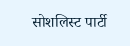सोशलिस्ट पार्टी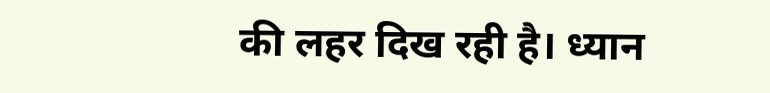की लहर दिख रही है। ध्यान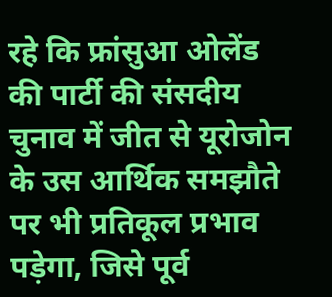रहे कि फ्रांसुआ ओलेंड की पार्टी की संसदीय चुनाव में जीत से यूरोजोन के उस आर्थिक समझौते पर भी प्रतिकूल प्रभाव पड़ेगा, जिसे पूर्व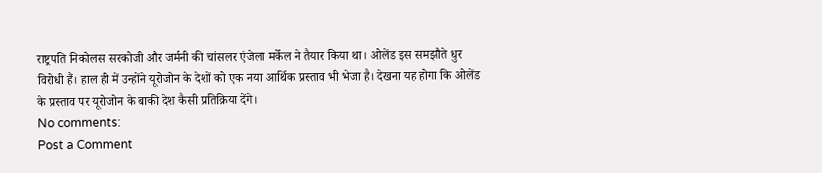राष्ट्रपति निकोलस सरकोजी और जर्मनी की चांसलर एंजेला मर्केल ने तैयार किया था। ओलेंड इस समझौते धुर विरोधी हैं। हाल ही में उन्होंने यूरोजोन के देशों को एक नया आर्थिक प्रस्ताव भी भेजा है। देखना यह होगा कि ओलेंड के प्रस्ताव पर यूरोजोन के बाकी देश कैसी प्रतिक्रिया देंगे।
No comments:
Post a Comment